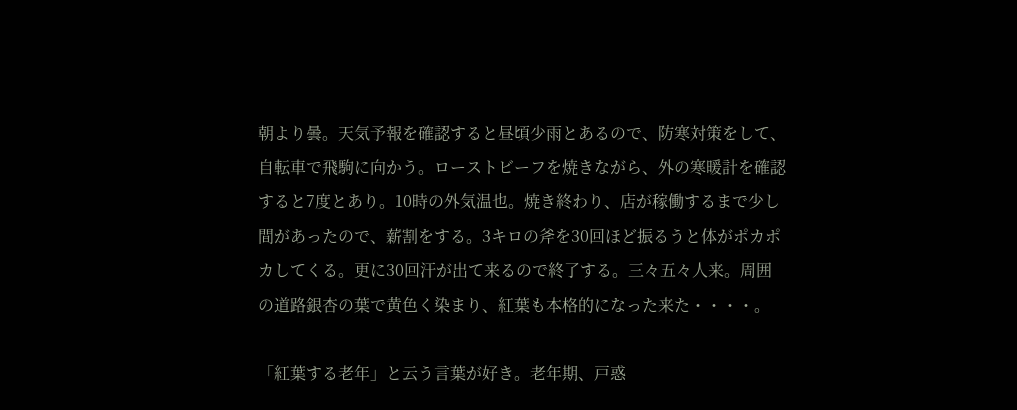朝より曇。天気予報を確認すると昼頃少雨とあるので、防寒対策をして、自転車で飛駒に向かう。ローストビーフを焼きながら、外の寒暖計を確認すると7度とあり。10時の外気温也。焼き終わり、店が稼働するまで少し間があったので、薪割をする。3キロの斧を30回ほど振るうと体がポカポカしてくる。更に30回汗が出て来るので終了する。三々五々人来。周囲の道路銀杏の葉で黄色く染まり、紅葉も本格的になった来た・・・・。

「紅葉する老年」と云う言葉が好き。老年期、戸惑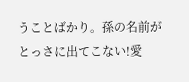うことばかり。孫の名前がとっさに出てこない!愛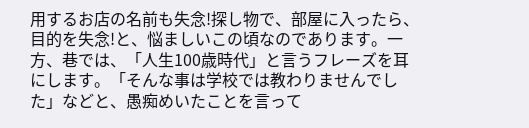用するお店の名前も失念!探し物で、部屋に入ったら、目的を失念!と、悩ましいこの頃なのであります。一方、巷では、「人生100歳時代」と言うフレーズを耳にします。「そんな事は学校では教わりませんでした」などと、愚痴めいたことを言って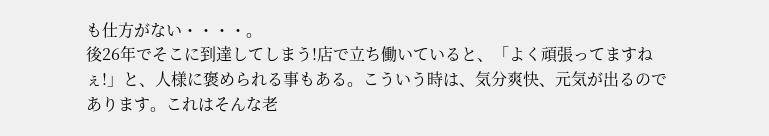も仕方がない・・・・。
後26年でそこに到達してしまう!店で立ち働いていると、「よく頑張ってますねぇ!」と、人様に褒められる事もある。こういう時は、気分爽快、元気が出るのであります。これはそんな老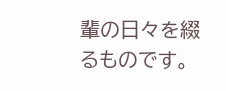輩の日々を綴るものです。